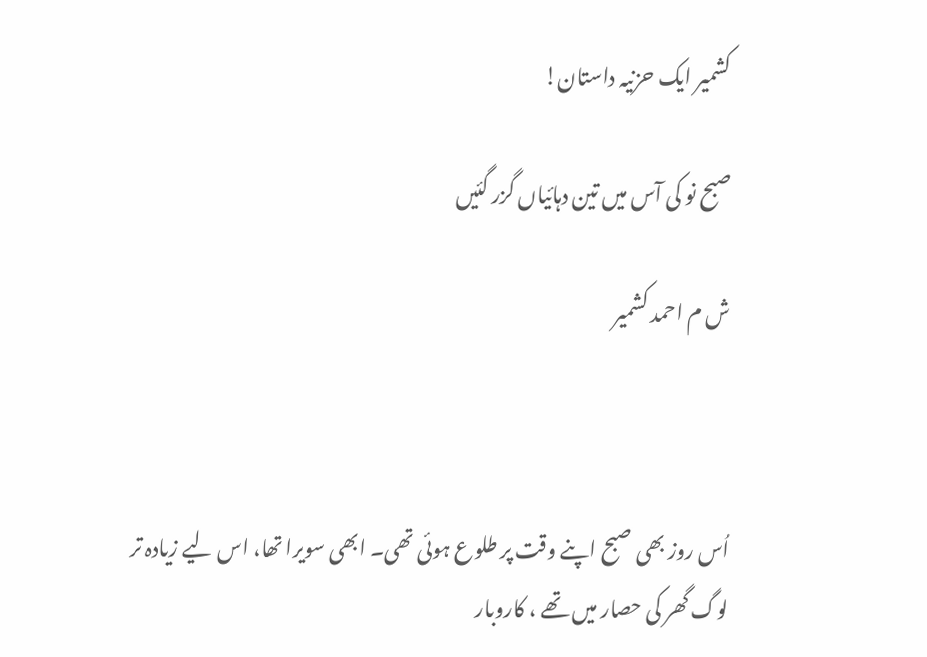کشمیر ایک حزنیہ داستان!

صبح نو کی آس میں تین دہائیاں گزر گئیں

ش م احمد کشمیر



اُس روز بھی صبح اپنے وقت پر طلوع ہوئی تھی۔ ابھی سویرا تھا، اس لیے زیادہ تر لوگ گھر کی حصار میں تھے ، کاروبار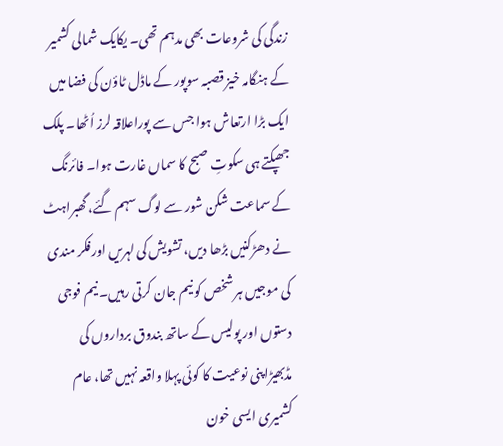زندگی کی شروعات بھی مدہم تھی۔ یکایک شمالی کشمیر کے ہنگامہ خیز قصبہ سوپور کے ماڈل ٹاؤن کی فضا میں ایک بڑا ارتعاش ہوا جس سے پوراعلاقہ لرز اُٹھا۔ پلک جھپکتے ہی سکوتِ صبح کا سماں غارت ہوا۔ فائرنگ کے سماعت شکن شور سے لوگ سہم گئے، گھبراہٹ نے دھڑکنیں بڑھا دیں، تشویش کی لہریں اورفکر مندی کی موجیں ہر شخص کو نیم جان کرتی رہیں۔ نیم فوجی دستوں اور پولیس کے ساتھ بندوق برداروں کی مڈبھیڑاپنی نوعیت کا کوئی پہلا واقعہ نہیں تھا، عام کشمیری ایسی خون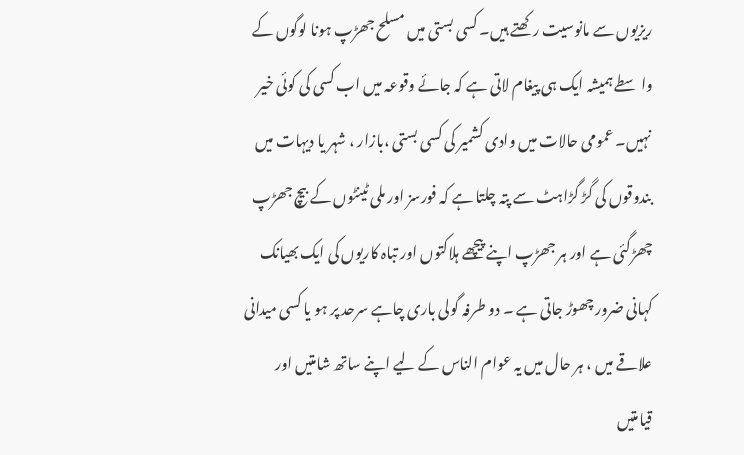ریزیوں سے مانوسیت رکھتے ہیں۔ کسی بستی میں مسلح جھڑپ ہونا لوگوں کے واسطے ہمیشہ ایک ہی پیغام لاتی ہے کہ جائے وقوعہ میں اب کسی کی کوئی خیر نہیں۔ عمومی حالات میں وادی کشمیر کی کسی بستی ،بازار ، شہر یا دیہات میں بندوقوں کی گڑ گڑاہٹ سے پتہ چلتا ہے کہ فورسز اور ملی ٹینٹوں کے بیچ جھڑپ چھڑگئی ہے اور ہر جھڑپ اپنے پیچھے ہلاکتوں اور تباہ کاریوں کی ایک بھیانک کہانی ضرور چھوڑ جاتی ہے ۔ دو طرفہ گولی باری چاہے سرحد پر ہو یا کسی میدانی علاقے میں ، ہر حال میں یہ عوام الناس کے لیے اپنے ساتھ شامتیں اور قیامتیں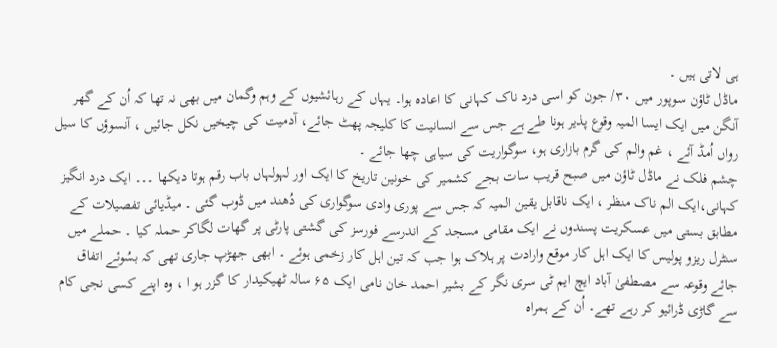ہی لاتی ہیں ۔
ماڈل ٹاؤن سوپور میں ۳۰/ جون کو اسی درد ناک کہانی کا اعادہ ہوا۔ یہاں کے رہائشیوں کے وہم وگمان میں بھی نہ تھا کہ اُن کے گھر آنگن میں ایک ایسا المیہ وقوع پذیر ہونا طے ہے جس سے انسانیت کا کلیجہ پھٹ جائے، آدمیت کی چیخیں نکل جائیں ، آنسوؤں کا سیل رواں اُمڈ آئے ، غم والم کی گرم بازاری ہو، سوگواریت کی سیاہی چھا جائے ۔
چشم فلک نے ماڈل ٹاؤن میں صبح قریب سات بجے کشمیر کی خونین تاریخ کا ایک اور لہولہاں باب رقم ہوتا دیکھا ۔۔۔ ایک درد انگیز کہانی،ایک الم ناک منظر ، ایک ناقابل یقین المیہ کہ جس سے پوری وادی سوگواری کی دُھند میں ڈوب گئی ۔ میڈیائی تفصیلات کے مطابق بستی میں عسکریت پسندوں نے ایک مقامی مسجد کے اندرسے فورسز کی گشتی پارٹی پر گھات لگاکر حملہ کیا ۔ حملے میں سنٹرل ریزو پولیس کا ایک اہل کار موقع وارادت پر ہلاک ہوا جب کہ تین اہل کار زخمی ہوئے ۔ ابھی جھڑپ جاری تھی کہ بسُوئے اتفاق جائے وقوعہ سے مصطفیٰ آباد ایچ ایم ٹی سری نگر کے بشیر احمد خان نامی ایک ۶۵ سالہ ٹھیکیدار کا گزر ہو ا ، وہ اپنے کسی نجی کام سے گاڑی ڈرائیو کر رہے تھے۔ اُن کے ہمراہ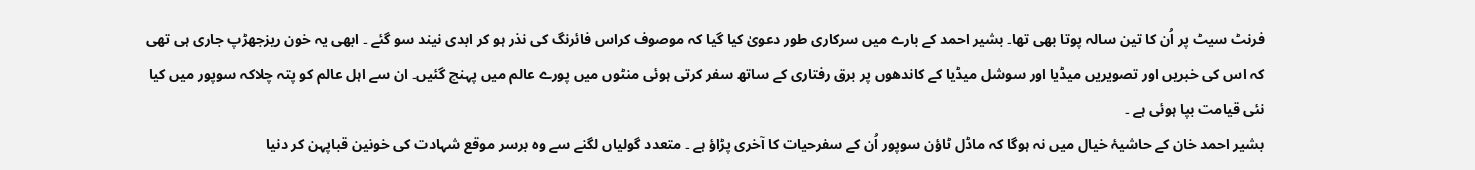فرنٹ سیٹ پر اُن کا تین سالہ پوتا بھی تھا۔ بشیر احمد کے بارے میں سرکاری طور دعویٰ کیا گیا کہ موصوف کراس فائرنگ کی نذر ہو کر ابدی نیند سو گئے ۔ ابھی یہ خون ریزجھڑپ جاری ہی تھی کہ اس کی خبریں اور تصویریں میڈیا اور سوشل میڈیا کے کاندھوں پر برق رفتاری کے ساتھ سفر کرتی ہوئی منٹوں میں پورے عالم میں پہنچ گئیں۔ ان سے اہل عالم کو پتہ چلاکہ سوپور میں کیا نئی قیامت بپا ہوئی ہے ۔
بشیر احمد خان کے حاشیۂ خیال میں نہ ہوگا کہ ماڈل ٹاؤن سوپور اُن کے سفرحیات کا آخری پڑاؤ ہے ۔ متعدد گولیاں لگنے سے وہ برسر موقع شہادت کی خونین قباپہن کر دنیا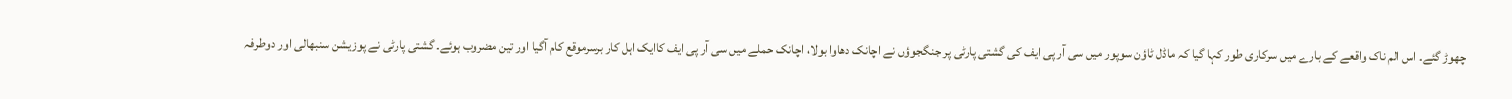چھوڑ گئے۔ اس الم ناک واقعے کے بارے میں سرکاری طور کہا گیا کہ ماڈل ٹاؤن سوپور میں سی آر پی ایف کی گشتی پارٹی پر جنگجوؤں نے اچانک دھاوا بولا، اچانک حملے میں سی آر پی ایف کاایک اہل کار برسرموقع کام آگیا اور تین مضروب ہوئے۔ گشتی پارٹی نے پوزیشن سنبھالی اور دوطرفہ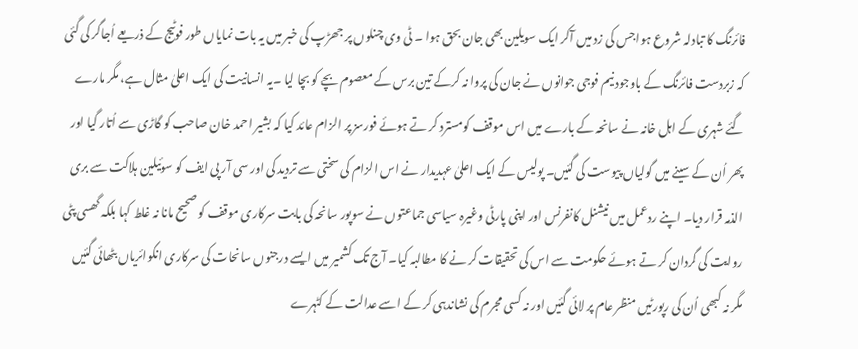فائرنگ کا تبادلہ شروع ہواجس کی زد میں آکر ایک سویلین بھی جان بحق ہوا ۔ ٹی وی چنلوں پر جھڑپ کی خبر میں یہ بات نمایاں طور فوٹیج کے ذریعے اُجاگر کی گئی کہ زبردست فائرنگ کے باوجود نیم فوجی جوانوں نے جان کی پروا نہ کرکے تین برس کے معصوم بچے کو بچا لیا ۔یہ انسانیت کی ایک اعلیٰ مثال ہے، مگر مارے گئے شہری کے اہل خانہ نے سانحہ کے بارے میں اس موقف کومسترد کر تے ہوئے فورسز پر الزام عائد کیا کہ بشیر احمد خان صاحب کو گاڑی سے اُتار گیا اور پھر اُن کے سینے میں گولیاں پیوست کی گئیں۔ پولیس کے ایک اعلیٰ عہدیدار نے اس الزام کی سختی سے تردید کی اور سی آر پی ایف کو سوئیلین ہلاکت سے بری الذمہ قرار دیا۔ اپنے ردعمل میں نیشنل کانفرنس اور اپنی پارٹی وغیرہ سیاسی جماعتوں نے سوپور سانحہ کی بابت سرکاری موقف کو صحیح مانا نہ غلط کہا بلکہ گھسی پٹی روایت کی گردان کر تے ہوئے حکومت سے اس کی تحقیقات کر نے کا مطالبہ کیا۔ آج تک کشمیر میں ایسے درجنوں سانحات کی سرکاری انکوائریاں بٹھائی گئیں مگر نہ کبھی اُن کی رپورٹیں منظر عام پر لائی گئیں اور نہ کسی مجرم کی نشاندہی کر کے اسے عدالت کے کٹہرے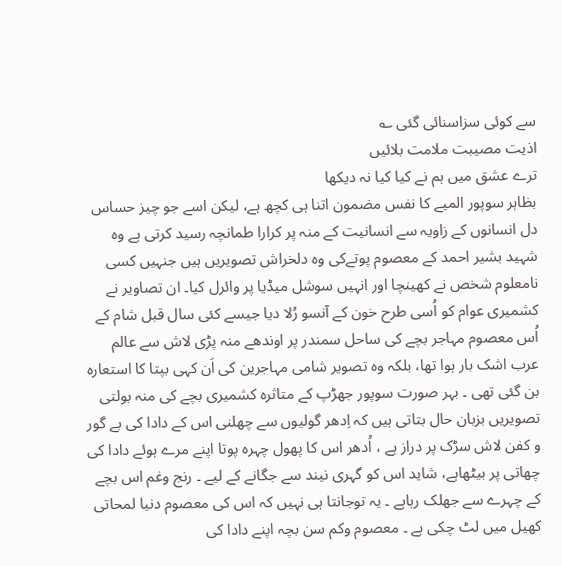سے کوئی سزاسنائی گئی ؎
اذیت مصیبت ملامت بلائیں
ترے عشق میں ہم نے کیا کیا نہ دیکھا
بظاہر سوپور المیے کا نفس مضمون اتنا ہی کچھ ہے، لیکن اسے جو چیز حساس دل انسانوں کے زاویہ سے انسانیت کے منہ پر کرارا طمانچہ رسید کرتی ہے وہ شہید بشیر احمد کے معصوم پوتےکی وہ دلخراش تصویریں ہیں جنہیں کسی نامعلوم شخص نے کھینچا اور انہیں سوشل میڈیا پر وائرل کیا۔ ان تصاویر نے کشمیری عوام کو اُسی طرح خون کے آنسو رُلا دیا جیسے کئی سال قبل شام کے اُس معصوم مہاجر بچے کی ساحل سمندر پر اوندھے منہ پڑی لاش سے عالم عرب اشک بار ہوا تھا، بلکہ وہ تصویر شامی مہاجرین کی اَن کہی بپتا کا استعارہ بن گئی تھی ۔ بہر صورت سوپور جھڑپ کے متاثرہ کشمیری بچے کی منہ بولتی تصویریں بزبان حال بتاتی ہیں کہ اِدھر گولیوں سے چھلنی اس کے دادا کی بے گور و کفن لاش سڑک پر دراز ہے ، اُدھر اس کا پھول چہرہ پوتا اپنے مرے ہوئے دادا کی چھاتی پر بیٹھاہے، شاید اس کو گہری نیند سے جگانے کے لیے ۔ رنج وغم اس بچے کے چہرے سے جھلک رہاہے ۔ یہ توجانتا ہی نہیں کہ اس کی معصوم دنیا لمحاتی کھیل میں لٹ چکی ہے ۔ معصوم وکم سن بچہ اپنے دادا کی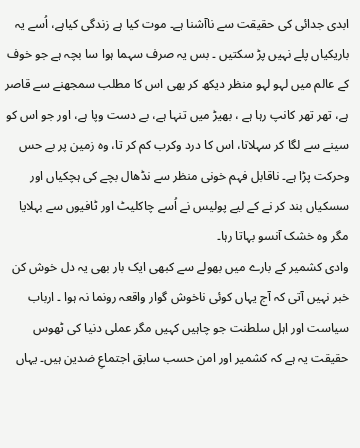ابدی جدائی کی حقیقت سے ناآشنا ہے۔ موت کیا ہے زندگی کیاہے، اُسے یہ باریکیاں پلے نہیں پڑ سکتیں ۔ بس یہ صرف سہما ہوا سا بچہ ہے جو خوف کے عالم میں لہو لہو منظر دیکھ کر بھی اس کا مطلب سمجھنے سے قاصر ہے، تھر تھر کانپ رہا ہے ، بھیڑ میں تنہا ہے، بے دست وپا ہے، اور جو اس کو سینے سے لگا کر سہلاتا، اس کا درد وکرب کم کر تا، وہ زمین پر بے حس وحرکت پڑا ہے۔ ناقابل فہم خونی منظر سے نڈھال بچے کی ہچکیاں اور سسکیاں بند کر نے کے لیے پولیس نے اُسے چاکلیٹ اور ٹافیوں سے بہلایا مگر وہ خشک آنسو بہاتا رہا۔
وادی کشمیر کے بارے میں بھولے سے کبھی ایک بار بھی یہ دل خوش کن خبر نہیں آتی کہ آج یہاں کوئی ناخوش گوار واقعہ رونما نہ ہوا ۔ ارباب سیاست اور اہل سلطنت جو چاہیں کہیں مگر عملی دنیا کی ٹھوس حقیقت یہ ہے کہ کشمیر اور امن حسب سابق اجتماعِ ضدین ہیں۔ یہاں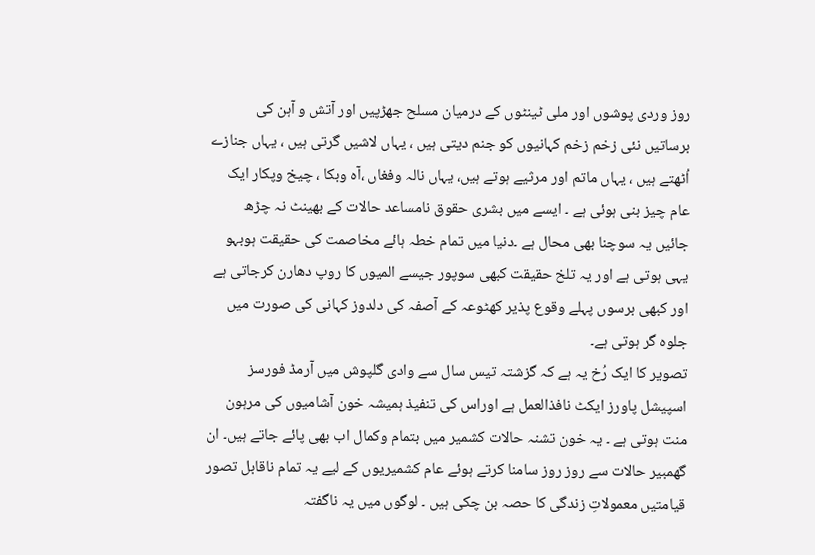روز وردی پوشوں اور ملی ٹینٹوں کے درمیان مسلح جھڑپیں اور آتش و آہن کی برساتیں نئی زخم زخم کہانیوں کو جنم دیتی ہیں ، یہاں لاشیں گرتی ہیں ، یہاں جنازے اُٹھتے ہیں ، یہاں ماتم اور مرثیے ہوتے ہیں، یہاں نالہ وفغاں ،آہ وبکا ، چیخ وپکار ایک عام چیز بنی ہوئی ہے ۔ ایسے میں بشری حقوق نامساعد حالات کے بھینٹ نہ چڑھ جائیں یہ سوچنا بھی محال ہے ۔دنیا میں تمام خطہ ہائے مخاصمت کی حقیقت ہوبہو یہی ہوتی ہے اور یہ تلخ حقیقت کبھی سوپور جیسے المیوں کا روپ دھارن کرجاتی ہے اور کبھی برسوں پہلے وقوع پذیر کھٹوعہ کے آصفہ کی دلدوز کہانی کی صورت میں جلوہ گر ہوتی ہے۔
تصویر کا ایک رُخ یہ ہے کہ گزشتہ تیس سال سے وادی گلپوش میں آرمڈ فورسز اسپیشل پاورز ایکٹ نافذالعمل ہے اوراس کی تنفیذ ہمیشہ خون آشامیوں کی مرہون منت ہوتی ہے ۔ یہ خون تشنہ حالات کشمیر میں بتمام وکمال اب بھی پائے جاتے ہیں۔ ان گھمبیر حالات سے روز روز سامنا کرتے ہوئے عام کشمیریوں کے لیے یہ تمام ناقابل تصور قیامتیں معمولاتِ زندگی کا حصہ بن چکی ہیں ۔ لوگوں میں یہ ناگفتہ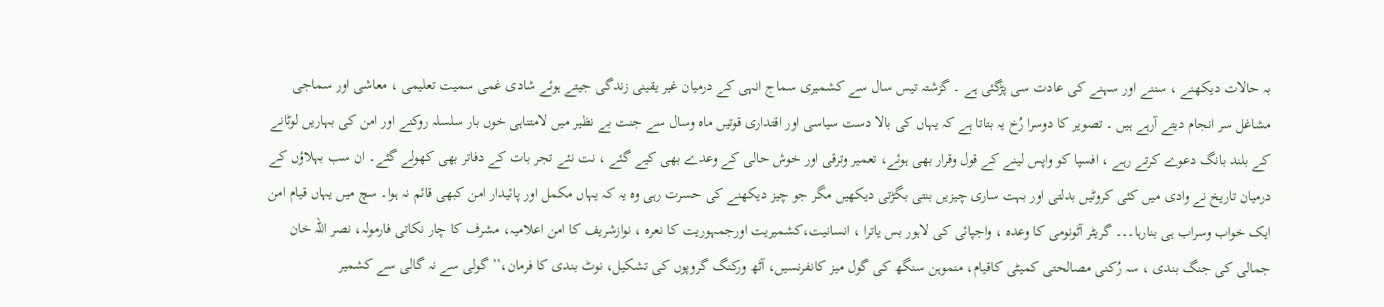بہ حالات دیکھنے ، سننے اور سہنے کی عادت سی پڑگئی ہے ۔ گزشتہ تیس سال سے کشمیری سماج انہی کے درمیان غیر یقینی زندگی جیتے ہوئے شادی غمی سمیت تعلیمی ، معاشی اور سماجی مشاغل سر انجام دیتے آرہے ہیں ۔ تصویر کا دوسرا رُخ یہ بتاتا ہے کہ یہاں کی بالا دست سیاسی اور اقتداری قوتیں ماہ وسال سے جنت بے نظیر میں لامتناہی خوں بار سلسلہ روکنے اور امن کی بہاریں لوٹانے کے بلند بانگ دعوے کرتے رہے ، افسپا کو واپس لینے کے قول وقرار بھی ہوئے، تعمیر وترقی اور خوش حالی کے وعدے بھی کیے گئے ، نت نئے تجر بات کے دفاتر بھی کھولے گئے۔ ان سب بہلاؤں کے درمیان تاریخ نے وادی میں کئی کروٹیں بدلتی اور بہت ساری چیزیں بنتی بگڑتی دیکھیں مگر جو چیز دیکھنے کی حسرت رہی وہ یہ کہ یہاں مکمل اور پائیدار امن کبھی قائم نہ ہوا۔ سچ میں یہاں قیام امن ایک خواب وسراب ہی بنارہا۔۔۔ گریٹر آٹونومی کا وعدہ ، واجپائی کی لاہور بس یاترا ، انسانیت،کشمیریت اورجمہوریت کا نعرہ ، نوازشریف کا امن اعلامیہ، مشرف کا چار نکاتی فارمولہ، نصر اللہ خان جمالی کی جنگ بندی ، سہ رُکنی مصالحتی کمیٹی کاقیام، منموہن سنگھ کی گول میز کانفرنسیں، آٹھ ورکنگ گروپوں کی تشکیل، نوٹ بندی کا فرمان،’’ گولی سے نہ گالی سے کشمیر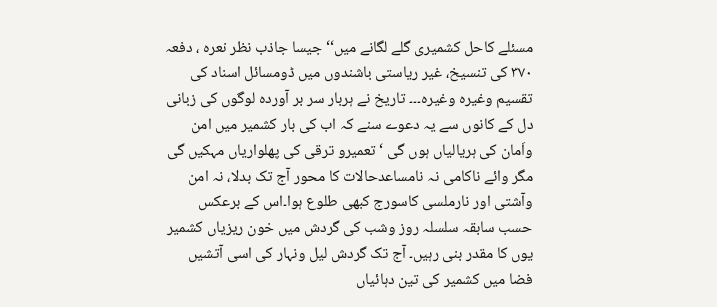مسئلے کاحل کشمیری گلے لگانے میں‘‘ جیسا جاذب نظر نعرہ ، دفعہ ۳۷۰ کی تنسیخ، غیر ریاستی باشندوں میں ڈومسائل اسناد کی تقسیم وغیرہ وغیرہ۔۔۔ تاریخ نے ہربار سر بر آوردہ لوگوں کی زبانی دل کے کانوں سے یہ دعوے سنے کہ اب کی بار کشمیر میں امن واَمان کی ہریالیاں ہوں گی ‘ تعمیرو ترقی کی پھلواریاں مہکیں گی مگر وائے ناکامی نہ نامساعدحالات کا محور آج تک بدلا، نہ امن وآشتی اور نارملسی کاسورج کبھی طلوع ہوا۔اس کے برعکس حسب سابقہ سلسلہ روز وشب کی گردش میں خون ریزیاں کشمیر یوں کا مقدر بنی رہیں۔ آج تک گردش لیل ونہار کی اسی آتشیں فضا میں کشمیر کی تین دہائیاں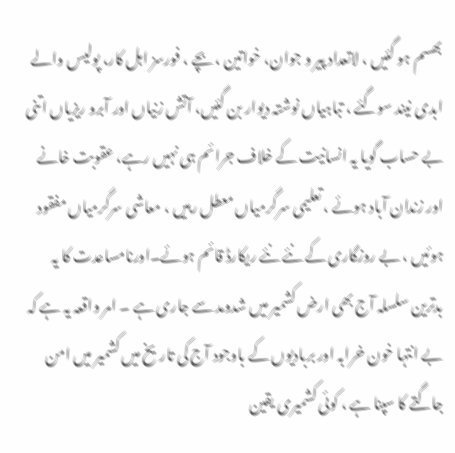بھسم ہو گئیں ، لاتعداد پیر و جوان، خواتین ، بچے ، فورسز اہل کار، پولیس والے ابدی نیند سوگئے ، تباہیاں نوشتہ دیوار بن گئیں، آتش زنیاں اور آبرو ریزیاں اتنی بے حساب گویا یہ انسانیت کے خلاف جرائم ہی نہیں رہے، عقوبت خانے اور زندان آباد ہوئے ، تعلیمی سرگرمیاں معطل رہیں ، معاشی سرگرمیاں مفقود ہوئیں ، بے روزگاری کے نئے نئے ریکارڈ قائم ہوئے۔اورنامساعدت کا یہ بدترین سلسلہ آج بھی ارض کشمیر میں شدومد سے جاری ہے ۔ امر واقعہ یہ ہے کہ بے انتہا خون خرابہ اور بربادیوں کے باوجود آج کی تاریخ میں کشمیر میں امن جاگتے کا سپنا ہے ، کوئی کشمیری یقین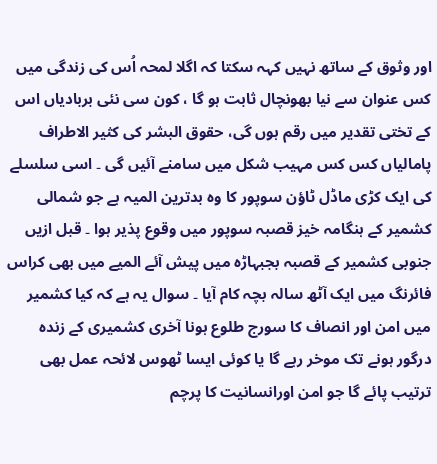اور وثوق کے ساتھ نہیں کہہ سکتا کہ اگلا لمحہ اُس کی زندگی میں کس عنوان سے نیا بھونچال ثابت ہو گا ، کون سی نئی بربادیاں اس کے تختی تقدیر میں رقم ہوں گی، حقوق البشر کی کثیر الاطراف پامالیاں کس کس مہیب شکل میں سامنے آئیں گی ۔ اسی سلسلے کی ایک کڑی ماڈل ٹاؤن سوپور کا وہ بدترین المیہ ہے جو شمالی کشمیر کے ہنگامہ خیز قصبہ سوپور میں وقوع پذیر ہوا ۔ قبل ازیں جنوبی کشمیر کے قصبہ بجبہاڑہ میں پیش آئے المیے میں بھی کراس فائرنگ میں ایک آٹھ سالہ بچہ کام آیا ۔ سوال یہ ہے کہ کیا کشمیر میں امن اور انصاف کا سورج طلوع ہونا آخری کشمیری کے زندہ درگور ہونے تک موخر رہے گا یا کوئی ایسا ٹھوس لائحہ عمل بھی ترتیب پائے گا جو امن اورانسانیت کا پرچم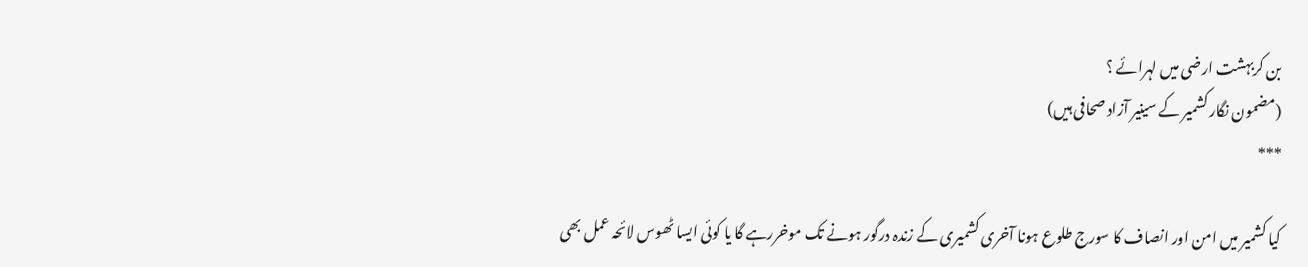بن کربہشت ارضی میں لہرائے ؟
(مضمون نگار کشمیر کے سینیر آزاد صحافی ہیں)
***

کیا کشمیر میں امن اور انصاف کا سورج طلوع ہونا آخری کشمیری کے زندہ درگور ہونے تک موخررہے گا یا کوئی ایسا ٹھوس لائحہ عمل بھی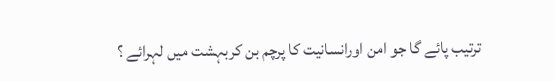ترتیب پائے گا جو امن اورانسانیت کا پرچم بن کربہشت میں لہرائے ؟